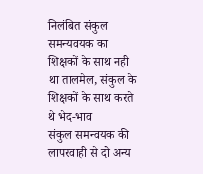निलंबित संकुल समन्यवयक का शिक्षकों के साथ नही था तालमेल, संकुल के शिक्षकों के साथ करते थे भेद-भाव
संकुल समन्वयक की लापरवाही से दो अन्य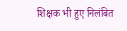शिक्षक भी हुए निलंबित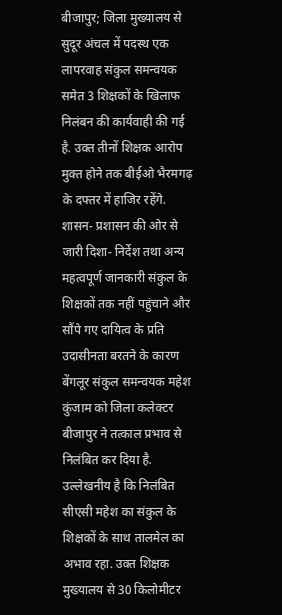बीजापुर; जिला मुख्यालय से सुदूर अंचल में पदस्थ एक लापरवाह संकुल समन्वयक समेत 3 शिक्षकों के खिलाफ निलंबन की कार्यवाही की गई है. उक्त तीनों शिक्षक आरोप मुक्त होने तक बीईओ भैरमगढ़ के दफ्तर में हाजिर रहेंगे.
शासन- प्रशासन की ओर से जारी दिशा- निर्देश तथा अन्य महत्वपूर्ण जानकारी संकुल के शिक्षकों तक नहीं पहुंचाने और सौंपे गए दायित्व के प्रति उदासीनता बरतने के कारण बेंगलूर संकुल समन्वयक महेश कुंजाम को जिला कलेक्टर बीजापुर ने तत्काल प्रभाव से निलंबित कर दिया है. उल्लेखनीय है कि निलंबित सीएसी महेश का संकुल के शिक्षकों के साथ तालमेल का अभाव रहा. उक्त शिक्षक मुख्यालय से 30 किलोमीटर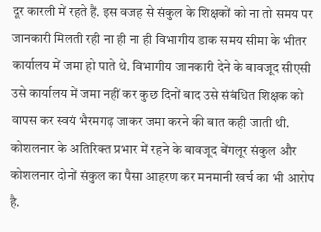दूर कारली में रहते हैं. इस वजह से संकुल के शिक्षकों को ना तो समय पर जानकारी मिलती रही ना ही ना ही विभागीय डाक समय सीमा के भीतर कार्यालय में जमा हो पाते थे. विभागीय जानकारी देने के बावजूद सीएसी उसे कार्यालय में जमा नहीं कर कुछ दिनों बाद उसे संबंधित शिक्षक को वापस कर स्वयं भैरमगढ़ जाकर जमा करने की बात कही जाती थी. कोशलनार के अतिरिक्त प्रभार में रहने के बावजूद बेंगलूर संकुल और कोशलनार दोनों संकुल का पैसा आहरण कर मनमानी खर्च का भी आरोप है.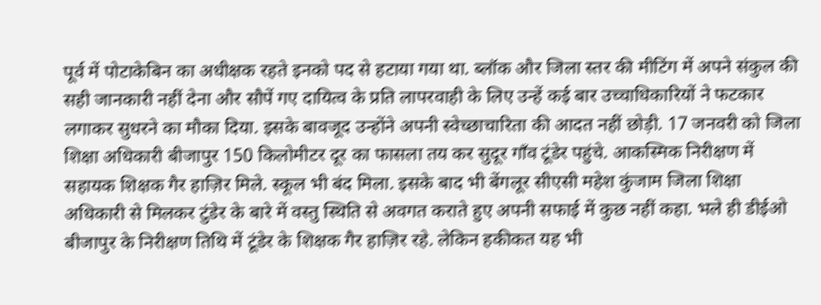पूर्व में पोटाकेबिन का अधीक्षक रहते इनको पद से हटाया गया था. ब्लॉक और जिला स्तर की मीटिंग में अपने संकुल की सही जानकारी नहीं देना और सौपें गए दायित्व के प्रति लापरवाही के लिए उन्हें कई बार उच्चाधिकारियों ने फटकार लगाकर सुधरने का मौका दिया. इसके बावजूद उन्होंने अपनी स्वेच्छाचारिता की आदत नहीं छोड़ी. 17 जनवरी को जिला शिक्षा अधिकारी बीजापुर 150 किलोमीटर दूर का फासला तय कर सुदूर गाँव टूंडेर पहुंचे. आकस्मिक निरीक्षण में सहायक शिक्षक गैर हाज़िर मिले. स्कूल भी बंद मिला. इसके बाद भी बेंगलूर सीएसी महेश कुंजाम जिला शिक्षा अधिकारी से मिलकर टुंडेर के बारे में वस्तु स्थिति से अवगत कराते हुए अपनी सफाई में कुछ नहीं कहा. भले ही डीईओ बीजापुर के निरीक्षण तिथि में टूंडेर के शिक्षक गैर हाज़िर रहे. लेकिन हकीकत यह भी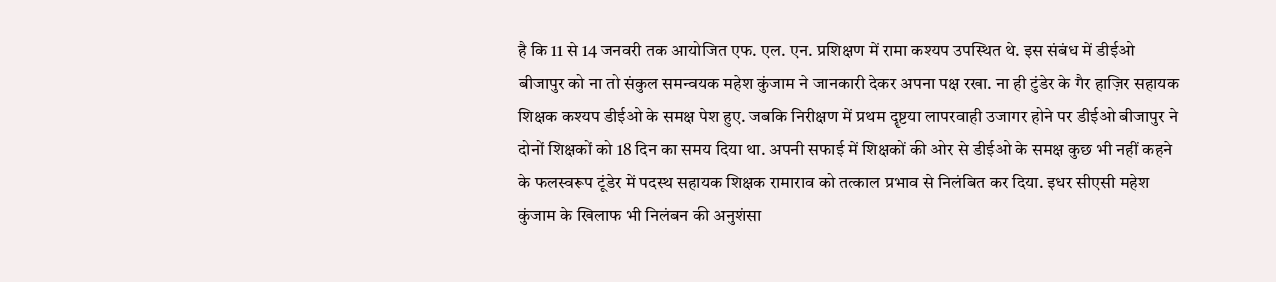है कि 11 से 14 जनवरी तक आयोजित एफ. एल. एन. प्रशिक्षण में रामा कश्यप उपस्थित थे. इस संबंध में डीईओ बीजापुर को ना तो संकुल समन्वयक महेश कुंजाम ने जानकारी देकर अपना पक्ष रखा. ना ही टुंडेर के गैर हाज़िर सहायक शिक्षक कश्यप डीईओ के समक्ष पेश हुए. जबकि निरीक्षण में प्रथम दॄष्टया लापरवाही उजागर होने पर डीईओ बीजापुर ने दोनों शिक्षकों को 18 दिन का समय दिया था. अपनी सफाई में शिक्षकों की ओर से डीईओ के समक्ष कुछ भी नहीं कहने के फलस्वरूप टूंडेर में पदस्थ सहायक शिक्षक रामाराव को तत्काल प्रभाव से निलंबित कर दिया. इधर सीएसी महेश कुंजाम के खिलाफ भी निलंबन की अनुशंसा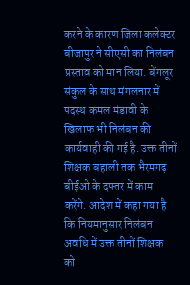करने के कारण जिला कलेक्टर बीजापुर ने सीएसी का निलंबन प्रस्ताव को मान लिया. बेंगलूर संकुल के साथ मंगलनार में पदस्थ कमल मंडावी के खिलाफ भी निलंबन की कार्यवाही की गई है. उक्त तीनों शिक्षक बहाली तक भैरमगढ़ बीईओ के दफ्तर में काम करेंगे. आदेश में कहा गया है कि नियमानुसार निलंबन अवधि में उक्त तीनों शिक्षक को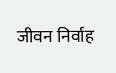जीवन निर्वाह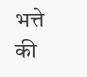भत्ते की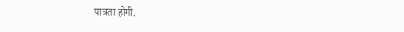पात्रता होगी.